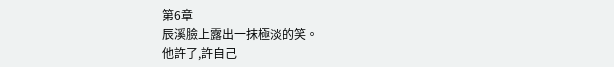第6章
辰溪臉上露出一抹極淡的笑。
他許了,許自己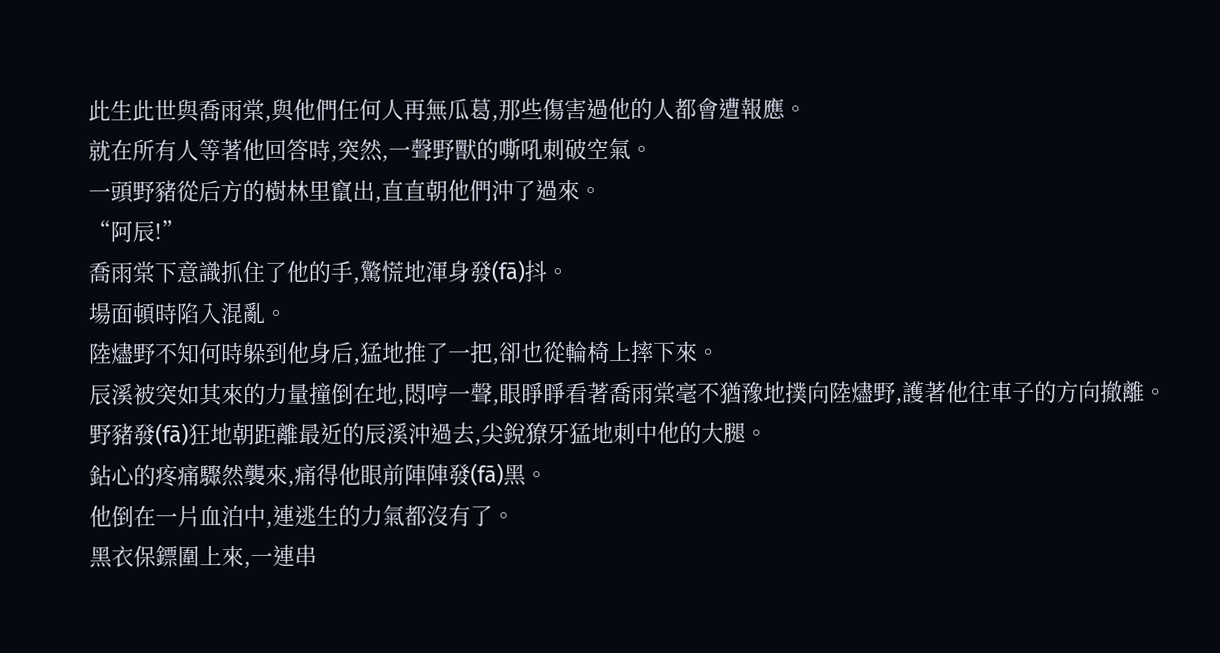此生此世與喬雨棠,與他們任何人再無瓜葛,那些傷害過他的人都會遭報應。
就在所有人等著他回答時,突然,一聲野獸的嘶吼刺破空氣。
一頭野豬從后方的樹林里竄出,直直朝他們沖了過來。
“阿辰!”
喬雨棠下意識抓住了他的手,驚慌地渾身發(fā)抖。
場面頓時陷入混亂。
陸燼野不知何時躲到他身后,猛地推了一把,卻也從輪椅上摔下來。
辰溪被突如其來的力量撞倒在地,悶哼一聲,眼睜睜看著喬雨棠毫不猶豫地撲向陸燼野,護著他往車子的方向撤離。
野豬發(fā)狂地朝距離最近的辰溪沖過去,尖銳獠牙猛地刺中他的大腿。
鉆心的疼痛驟然襲來,痛得他眼前陣陣發(fā)黑。
他倒在一片血泊中,連逃生的力氣都沒有了。
黑衣保鏢圍上來,一連串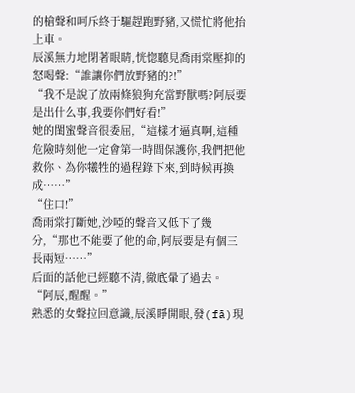的槍聲和呵斥終于驅趕跑野豬,又慌忙將他抬上車。
辰溪無力地閉著眼睛,恍惚聽見喬雨棠壓抑的怒喝聲:“誰讓你們放野豬的?!”
“我不是說了放兩條狼狗充當野獸嗎?阿辰要是出什么事,我要你們好看!”
她的閨蜜聲音很委屈,“這樣才逼真啊,這種危險時刻他一定會第一時間保護你,我們把他救你、為你犧牲的過程錄下來,到時候再換成……”
“住口!”
喬雨棠打斷她,沙啞的聲音又低下了幾分,“那也不能要了他的命,阿辰要是有個三長兩短……”
后面的話他已經聽不清,徹底暈了過去。
“阿辰,醒醒。”
熟悉的女聲拉回意識,辰溪睜開眼,發(fā)現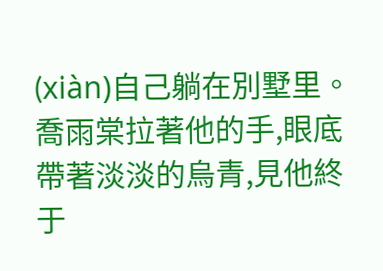(xiàn)自己躺在別墅里。
喬雨棠拉著他的手,眼底帶著淡淡的烏青,見他終于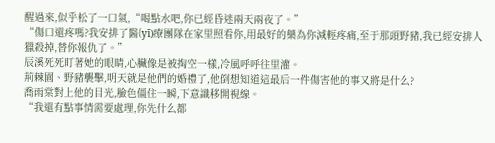醒過來,似乎松了一口氣,“喝點水吧,你已經昏迷兩天兩夜了。”
“傷口還疼嗎?我安排了醫(yī)療團隊在家里照看你,用最好的藥為你減輕疼痛,至于那頭野豬,我已經安排人獵殺掉,替你報仇了。”
辰溪死死盯著她的眼睛,心臟像是被掏空一樣,冷風呼呼往里灌。
荊棘園、野豬襲擊,明天就是他們的婚禮了,他倒想知道這最后一件傷害他的事又將是什么?
喬雨棠對上他的目光,臉色僵住一瞬,下意識移開視線。
“我還有點事情需要處理,你先什么都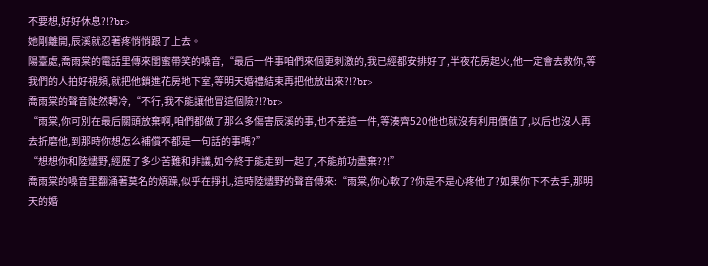不要想,好好休息?!?br>
她剛離開,辰溪就忍著疼悄悄跟了上去。
陽臺處,喬雨棠的電話里傳來閨蜜帶笑的嗓音,“最后一件事咱們來個更刺激的,我已經都安排好了,半夜花房起火,他一定會去救你,等我們的人拍好視頻,就把他鎖進花房地下室,等明天婚禮結束再把他放出來?!?br>
喬雨棠的聲音陡然轉冷,“不行,我不能讓他冒這個險?!?br>
“雨棠,你可別在最后關頭放棄啊,咱們都做了那么多傷害辰溪的事,也不差這一件,等湊齊520他也就沒有利用價值了,以后也沒人再去折磨他,到那時你想怎么補償不都是一句話的事嗎?”
“想想你和陸燼野,經歷了多少苦難和非議,如今終于能走到一起了,不能前功盡棄??!”
喬雨棠的嗓音里翻涌著莫名的煩躁,似乎在掙扎,這時陸燼野的聲音傳來:“雨棠,你心軟了?你是不是心疼他了?如果你下不去手,那明天的婚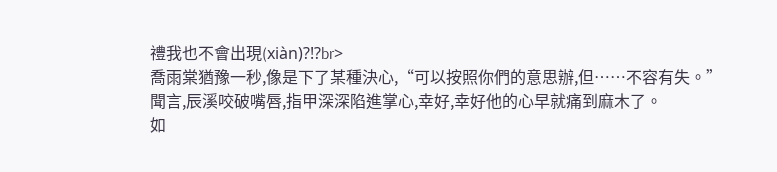禮我也不會出現(xiàn)?!?br>
喬雨棠猶豫一秒,像是下了某種決心,“可以按照你們的意思辦,但……不容有失。”
聞言,辰溪咬破嘴唇,指甲深深陷進掌心,幸好,幸好他的心早就痛到麻木了。
如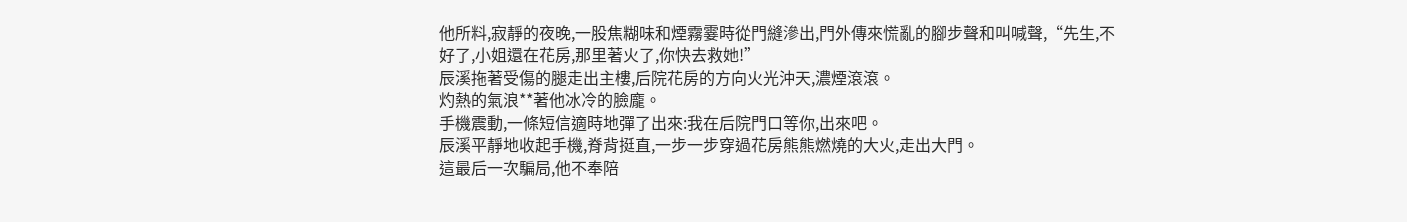他所料,寂靜的夜晚,一股焦糊味和煙霧霎時從門縫滲出,門外傳來慌亂的腳步聲和叫喊聲,“先生,不好了,小姐還在花房,那里著火了,你快去救她!”
辰溪拖著受傷的腿走出主樓,后院花房的方向火光沖天,濃煙滾滾。
灼熱的氣浪**著他冰冷的臉龐。
手機震動,一條短信適時地彈了出來:我在后院門口等你,出來吧。
辰溪平靜地收起手機,脊背挺直,一步一步穿過花房熊熊燃燒的大火,走出大門。
這最后一次騙局,他不奉陪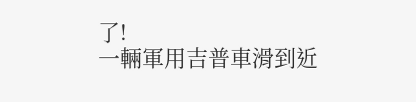了!
一輛軍用吉普車滑到近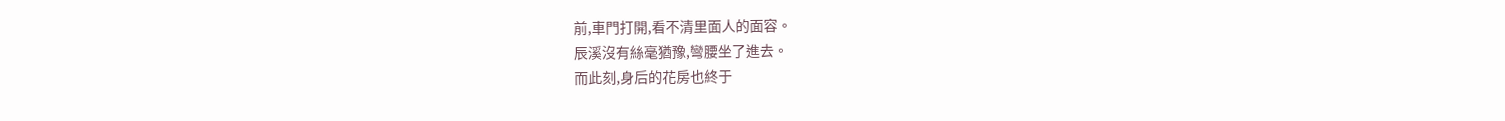前,車門打開,看不清里面人的面容。
辰溪沒有絲毫猶豫,彎腰坐了進去。
而此刻,身后的花房也終于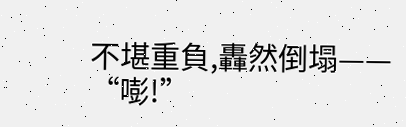不堪重負,轟然倒塌——
“嘭!”